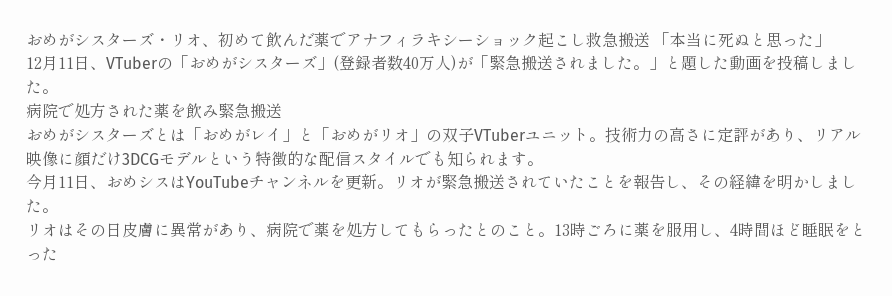おめがシスターズ・リオ、初めて飲んだ薬でアナフィラキシーショック起こし救急搬送 「本当に死ぬと思った」
12月11日、VTuberの「おめがシスターズ」(登録者数40万人)が「緊急搬送されました。」と題した動画を投稿しました。
病院で処方された薬を飲み緊急搬送
おめがシスターズとは「おめがレイ」と「おめがリオ」の双子VTuberユニット。技術力の高さに定評があり、リアル映像に顔だけ3DCGモデルという特徴的な配信スタイルでも知られます。
今月11日、おめシスはYouTubeチャンネルを更新。リオが緊急搬送されていたことを報告し、その経緯を明かしました。
リオはその日皮膚に異常があり、病院で薬を処方してもらったとのこと。13時ごろに薬を服用し、4時間ほど睡眠をとった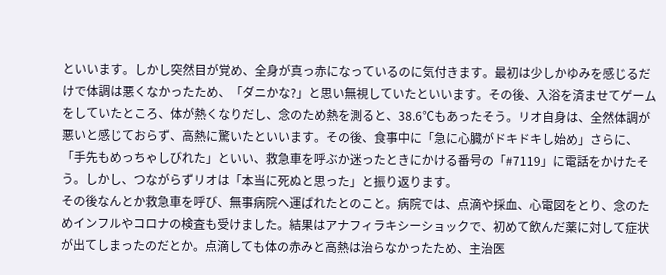といいます。しかし突然目が覚め、全身が真っ赤になっているのに気付きます。最初は少しかゆみを感じるだけで体調は悪くなかったため、「ダニかな?」と思い無視していたといいます。その後、入浴を済ませてゲームをしていたところ、体が熱くなりだし、念のため熱を測ると、38.6℃もあったそう。リオ自身は、全然体調が悪いと感じておらず、高熱に驚いたといいます。その後、食事中に「急に心臓がドキドキし始め」さらに、「手先もめっちゃしびれた」といい、救急車を呼ぶか迷ったときにかける番号の「#7119」に電話をかけたそう。しかし、つながらずリオは「本当に死ぬと思った」と振り返ります。
その後なんとか救急車を呼び、無事病院へ運ばれたとのこと。病院では、点滴や採血、心電図をとり、念のためインフルやコロナの検査も受けました。結果はアナフィラキシーショックで、初めて飲んだ薬に対して症状が出てしまったのだとか。点滴しても体の赤みと高熱は治らなかったため、主治医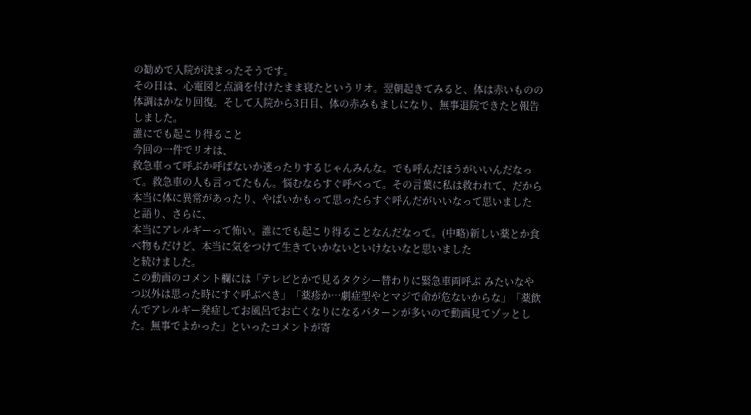の勧めで入院が決まったそうです。
その日は、心電図と点滴を付けたまま寝たというリオ。翌朝起きてみると、体は赤いものの体調はかなり回復。そして入院から3日目、体の赤みもましになり、無事退院できたと報告しました。
誰にでも起こり得ること
今回の一件でリオは、
救急車って呼ぶか呼ばないか迷ったりするじゃんみんな。でも呼んだほうがいいんだなって。救急車の人も言ってたもん。悩むならすぐ呼べって。その言葉に私は救われて、だから本当に体に異常があったり、やばいかもって思ったらすぐ呼んだがいいなって思いました
と語り、さらに、
本当にアレルギーって怖い。誰にでも起こり得ることなんだなって。(中略)新しい薬とか食べ物もだけど、本当に気をつけて生きていかないといけないなと思いました
と続けました。
この動画のコメント欄には「テレビとかで見るタクシー替わりに緊急車両呼ぶ みたいなやつ以外は思った時にすぐ呼ぶべき」「薬疹か⋯劇症型やとマジで命が危ないからな」「薬飲んでアレルギー発症してお風呂でお亡くなりになるパターンが多いので動画見てゾッとした。無事でよかった」といったコメントが寄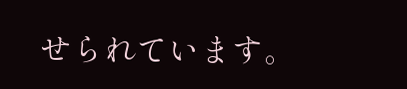せられています。